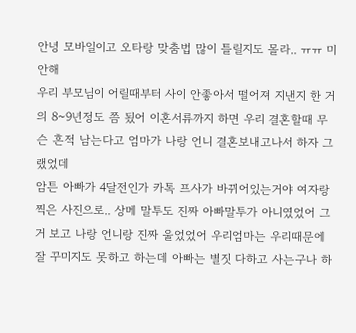안녕 모바일이고 오타랑 맞춤법 많이 틀릴지도 몰라.. ㅠㅠ 미안해
우리 부모님이 어릴때부터 사이 안좋아서 떨어져 지낸지 한 거의 8~9년정도 쯤 됬어 이혼서류까지 하면 우리 결혼할때 무슨 흔적 남는다고 엄마가 나랑 언니 결혼보내고나서 하자 그랬었데
암튼 아빠가 4달전인가 카톡 프사가 바뀌어있는거야 여자랑 찍은 사진으로.. 상메 말투도 진짜 아빠말투가 아니였었어 그거 보고 나랑 언니랑 진짜 울었었어 우리엄마는 우리때문에 잘 꾸미지도 못하고 하는데 아빠는 별짓 다하고 사는구나 하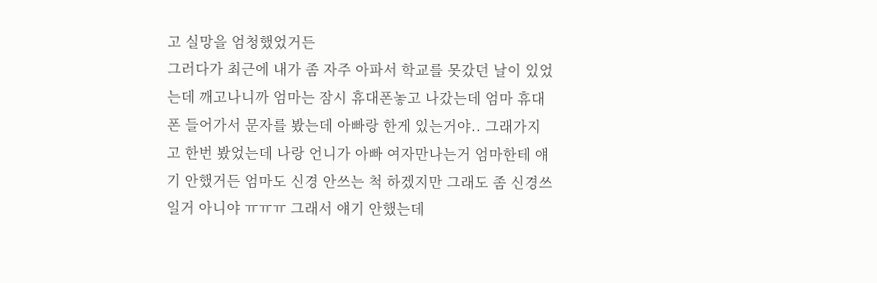고 실망을 엄청했었거든
그러다가 최근에 내가 좀 자주 아파서 학교를 못갔던 날이 있었는데 깨고나니까 엄마는 잠시 휴대폰놓고 나갔는데 엄마 휴대폰 들어가서 문자를 봤는데 아빠랑 한게 있는거야.. 그래가지고 한번 봤었는데 나랑 언니가 아빠 여자만나는거 엄마한테 얘기 안했거든 엄마도 신경 안쓰는 척 하겠지만 그래도 좀 신경쓰일거 아니야 ㅠㅠㅠ 그래서 얘기 안했는데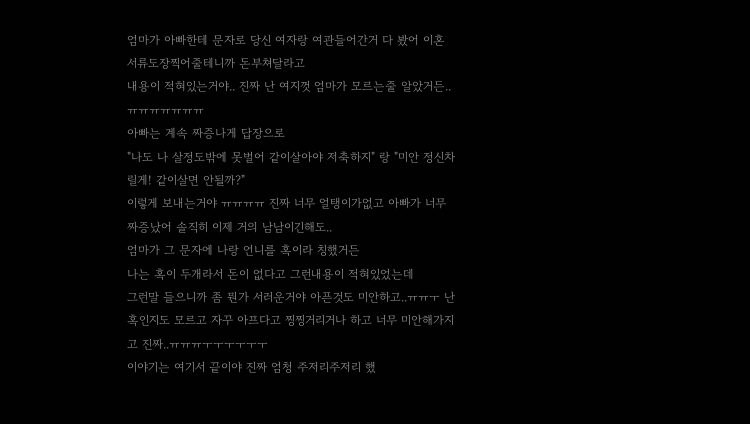엄마가 아빠한테 문자로 당신 여자랑 여관들어간거 다 봤어 이혼 서류도장찍어줄테니까 돈부쳐달라고
내용이 적혀있는거야.. 진짜 난 여지껏 엄마가 모르는줄 알았거든..ㅠㅠㅠㅠㅠㅠㅠ
아빠는 계속 짜증나게 답장으로
"나도 나 살정도밖에 못벌어 같이살아야 저축하지" 랑 "미안 정신차릴게! 같이살면 안될까?"
이렇게 보내는거야 ㅠㅠㅠㅠ 진짜 너무 얼탱이가없고 아빠가 너무 짜증났어 솔직히 이제 거의 남남이긴해도..
엄마가 그 문자에 나랑 언니를 혹이라 칭했거든
나는 혹이 두개라서 돈이 없다고 그런내용이 적혀있었는데
그런말 들으니까 좀 뭔가 서러운거야 아픈것도 미안하고..ㅠㅠㅜ 난 혹인지도 모르고 자꾸 아프다고 찡찡거리거나 하고 너무 미안해가지고 진짜..ㅠㅠㅠㅜㅜㅜㅜㅜㅜ
이야기는 여기서 끝이야 진짜 엄청 주저리주저리 했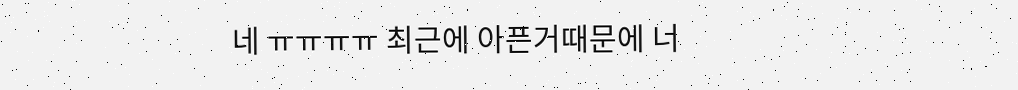네 ㅠㅠㅠㅠ 최근에 아픈거때문에 너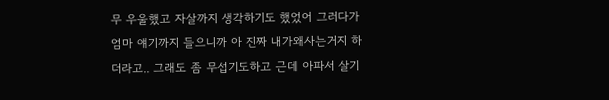무 우울했고 자살까지 생각하기도 했었어 그러다가 엄마 얘기까지 들으니까 아 진짜 내가왜사는거지 하더라고.. 그래도 좀 무섭기도하고 근데 아파서 살기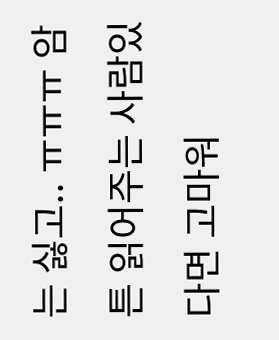는 싫고.. ㅠㅠㅠ 암튼 읽어주는 사람있다면 고마워